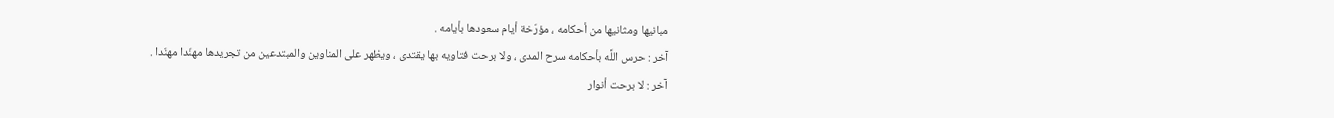مبانيها ومثانيها من أحكامه ، مؤرّخة أيام سعودها بأيامه .
آخر : حرس اللَّه بأحكامه سرح المدى ، ولا برحت فتاويه بها يقتدى ، ويظهر على المناوين والمبتدعين من تجريدها مهنّدا مهنّدا .
آخر : لا برحت أنوار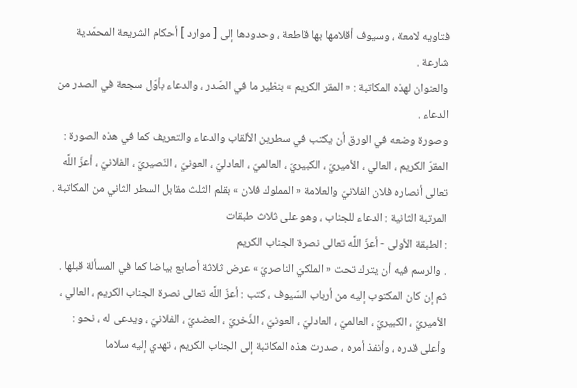فتاويه لامعة ، وسيوف أقلامها بها قاطعة ، وحدودها إلى [ موارد ] أحكام الشريعة المحمّدية شارعة .
والعنوان لهذه المكاتبة : « المقر الكريم » بنظير ما في الصّدر ، والدعاء بأوّل سجعة في الصدر من الدعاء .
وصورة وضعه في الورق أن يكتب في سطرين الألقاب والدعاء والتعريف كما في هذه الصورة :
المقرّ الكريم ، العالي ، الأميريّ ، الكبيريّ ، العالميّ ، العادليّ ، العونيّ ، النّصيريّ ، الفلانيّ ، أعزّ اللَّه تعالى أنصاره فلان الفلانيّ والعلامة « المملوك فلان » بقلم الثلث مقابل السطر الثاني من المكاتبة .
المرتبة الثانية : الدعاء للجناب ، وهو على ثلاث طبقات
: الطبقة الأولى - أعزّ اللَّه تعالى نصرة الجناب الكريم
. والرسم فيه أن يترك تحت « الملكيّ الناصريّ » عرض ثلاثة أصابع بياضا كما في المسألة قبلها .
ثم إن كان المكتوب إليه من أرباب السّيوف ، كتب : أعزّ اللَّه تعالى نصرة الجناب الكريم ، العالي ، الأميريّ ، الكبيريّ ، العالميّ ، العادليّ ، العونيّ ، الذّخريّ ، العضديّ ، الفلانيّ ، ويدعى له ، نحو : وأعلى قدره ، وأنفذ أمره ، صدرت هذه المكاتبة إلى الجناب الكريم ، تهدي إليه سلاما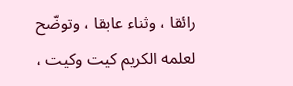رائقا ، وثناء عابقا ، وتوضّح لعلمه الكريم كيت وكيت ،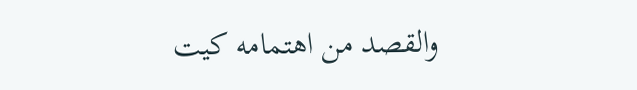والقصد من اهتمامه كيت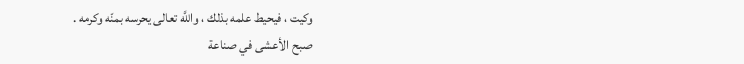وكيت ، فيحيط علمه بذلك ، واللَّه تعالى يحرسه بمنّه وكرمه .
صبح الأعشى في صناعة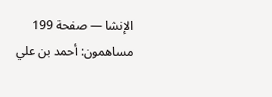الإنشا — صفحة 199
مساهمون: أحمد بن علي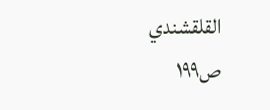القلقشندي
ص١٩٩